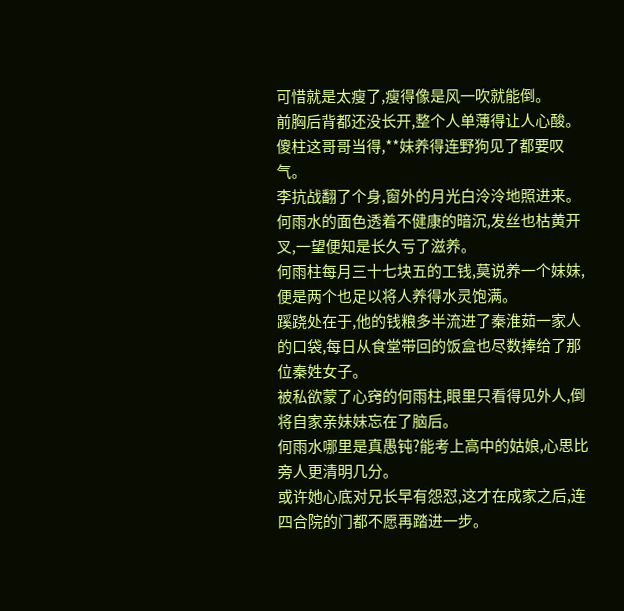可惜就是太瘦了,瘦得像是风一吹就能倒。
前胸后背都还没长开,整个人单薄得让人心酸。
傻柱这哥哥当得,**妹养得连野狗见了都要叹气。
李抗战翻了个身,窗外的月光白泠泠地照进来。
何雨水的面色透着不健康的暗沉,发丝也枯黄开叉,一望便知是长久亏了滋养。
何雨柱每月三十七块五的工钱,莫说养一个妹妹,便是两个也足以将人养得水灵饱满。
蹊跷处在于,他的钱粮多半流进了秦淮茹一家人的口袋,每日从食堂带回的饭盒也尽数捧给了那位秦姓女子。
被私欲蒙了心窍的何雨柱,眼里只看得见外人,倒将自家亲妹妹忘在了脑后。
何雨水哪里是真愚钝?能考上高中的姑娘,心思比旁人更清明几分。
或许她心底对兄长早有怨怼,这才在成家之后,连四合院的门都不愿再踏进一步。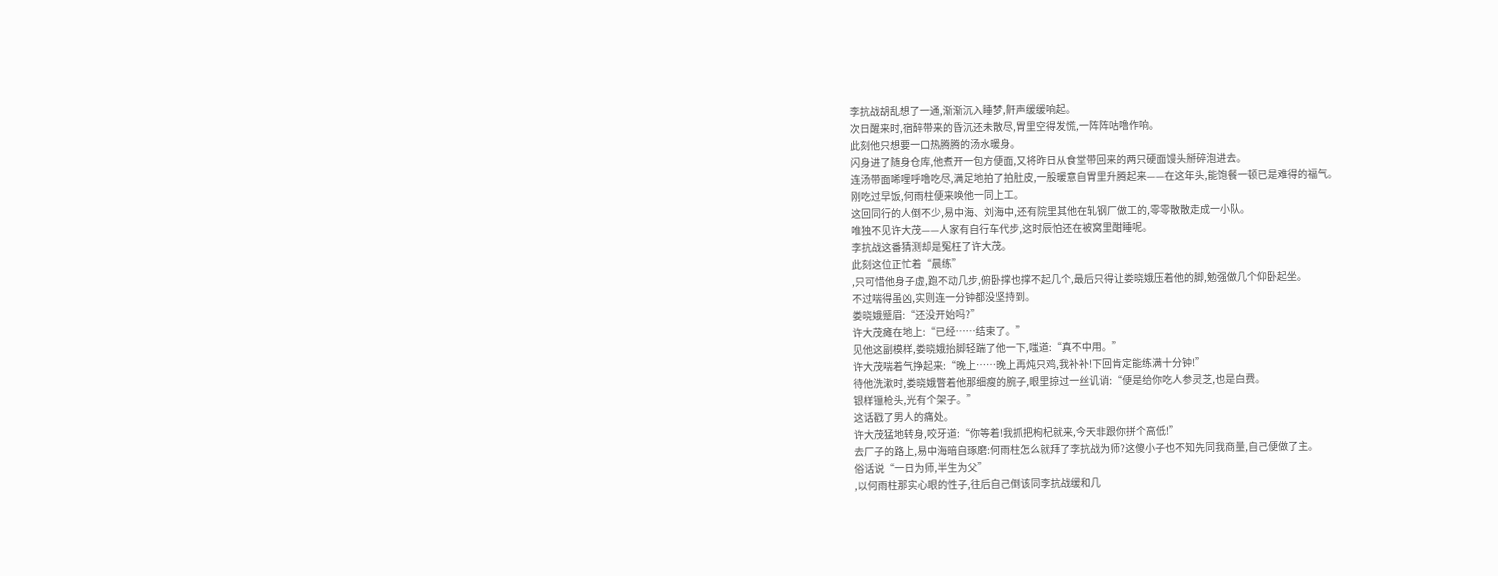李抗战胡乱想了一通,渐渐沉入睡梦,鼾声缓缓响起。
次日醒来时,宿醉带来的昏沉还未散尽,胃里空得发慌,一阵阵咕噜作响。
此刻他只想要一口热腾腾的汤水暖身。
闪身进了随身仓库,他煮开一包方便面,又将昨日从食堂带回来的两只硬面馒头掰碎泡进去。
连汤带面唏哩呼噜吃尽,满足地拍了拍肚皮,一股暖意自胃里升腾起来——在这年头,能饱餐一顿已是难得的福气。
刚吃过早饭,何雨柱便来唤他一同上工。
这回同行的人倒不少,易中海、刘海中,还有院里其他在轧钢厂做工的,零零散散走成一小队。
唯独不见许大茂——人家有自行车代步,这时辰怕还在被窝里酣睡呢。
李抗战这番猜测却是冤枉了许大茂。
此刻这位正忙着“晨练”
,只可惜他身子虚,跑不动几步,俯卧撑也撑不起几个,最后只得让娄晓娥压着他的脚,勉强做几个仰卧起坐。
不过喘得虽凶,实则连一分钟都没坚持到。
娄晓娥蹙眉:“还没开始吗?”
许大茂瘫在地上:“已经……结束了。”
见他这副模样,娄晓娥抬脚轻踹了他一下,嗤道:“真不中用。”
许大茂喘着气挣起来:“晚上……晚上再炖只鸡,我补补!下回肯定能练满十分钟!”
待他洗漱时,娄晓娥瞥着他那细瘦的腕子,眼里掠过一丝讥诮:“便是给你吃人参灵芝,也是白费。
银样镴枪头,光有个架子。”
这话戳了男人的痛处。
许大茂猛地转身,咬牙道:“你等着!我抓把枸杞就来,今天非跟你拼个高低!”
去厂子的路上,易中海暗自琢磨:何雨柱怎么就拜了李抗战为师?这傻小子也不知先同我商量,自己便做了主。
俗话说“一日为师,半生为父”
,以何雨柱那实心眼的性子,往后自己倒该同李抗战缓和几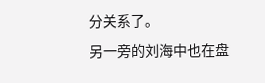分关系了。
另一旁的刘海中也在盘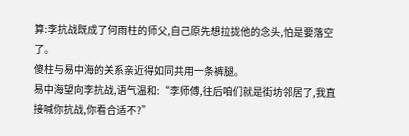算:李抗战既成了何雨柱的师父,自己原先想拉拢他的念头,怕是要落空了。
傻柱与易中海的关系亲近得如同共用一条裤腿。
易中海望向李抗战,语气温和:“李师傅,往后咱们就是街坊邻居了,我直接喊你抗战,你看合适不?”